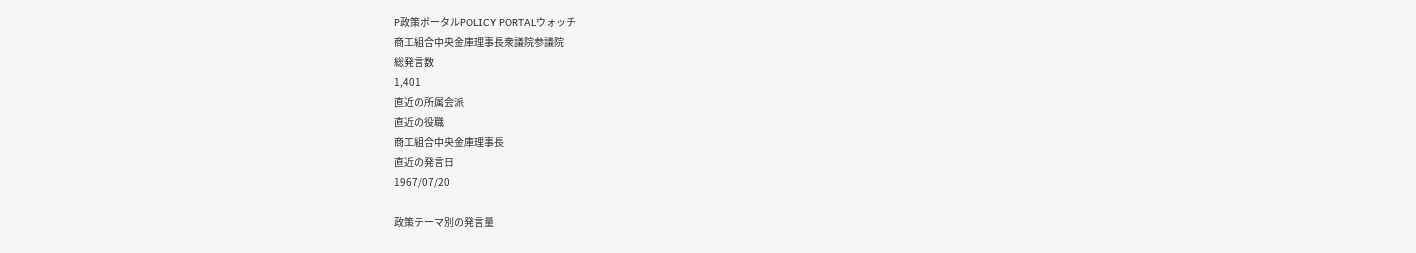P政策ポータルPOLICY PORTALウォッチ
商工組合中央金庫理事長衆議院参議院
総発言数
1,401
直近の所属会派
直近の役職
商工組合中央金庫理事長
直近の発言日
1967/07/20

政策テーマ別の発言量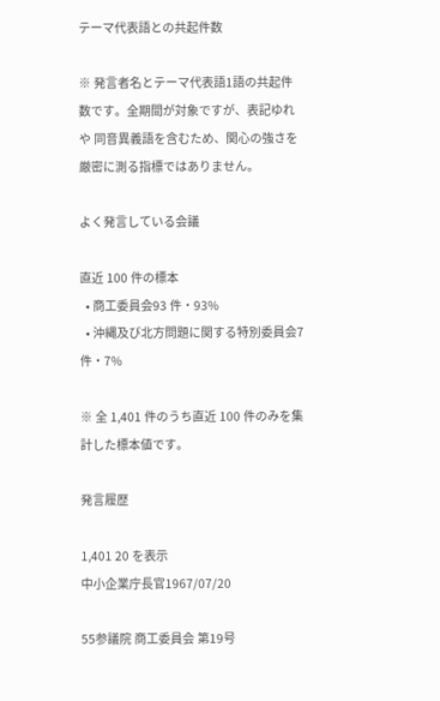テーマ代表語との共起件数

※ 発言者名とテーマ代表語1語の共起件数です。全期間が対象ですが、表記ゆれや 同音異義語を含むため、関心の強さを厳密に測る指標ではありません。

よく発言している会議

直近 100 件の標本
  • 商工委員会93 件・93%
  • 沖縄及び北方問題に関する特別委員会7 件・7%

※ 全 1,401 件のうち直近 100 件のみを集計した標本値です。

発言履歴

1,401 20 を表示
中小企業庁長官1967/07/20

55参議院 商工委員会 第19号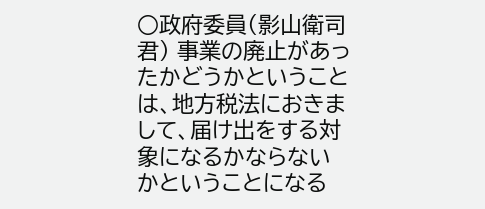○政府委員(影山衛司君) 事業の廃止があったかどうかということは、地方税法におきまして、届け出をする対象になるかならないかということになる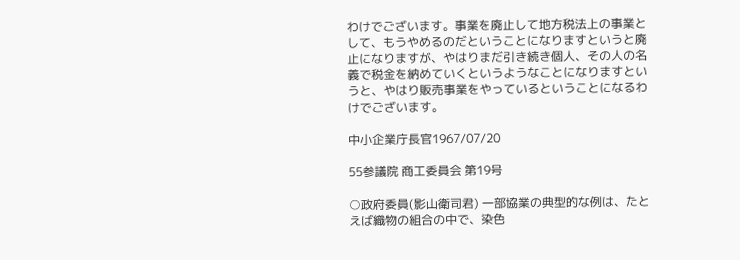わけでございます。事業を廃止して地方税法上の事業として、もうやめるのだということになりますというと廃止になりますが、やはりまだ引き続き個人、その人の名義で税金を納めていくというようなことになりますというと、やはり販売事業をやっているということになるわけでございます。

中小企業庁長官1967/07/20

55参議院 商工委員会 第19号

○政府委員(影山衛司君) 一部協業の典型的な例は、たとえば織物の組合の中で、染色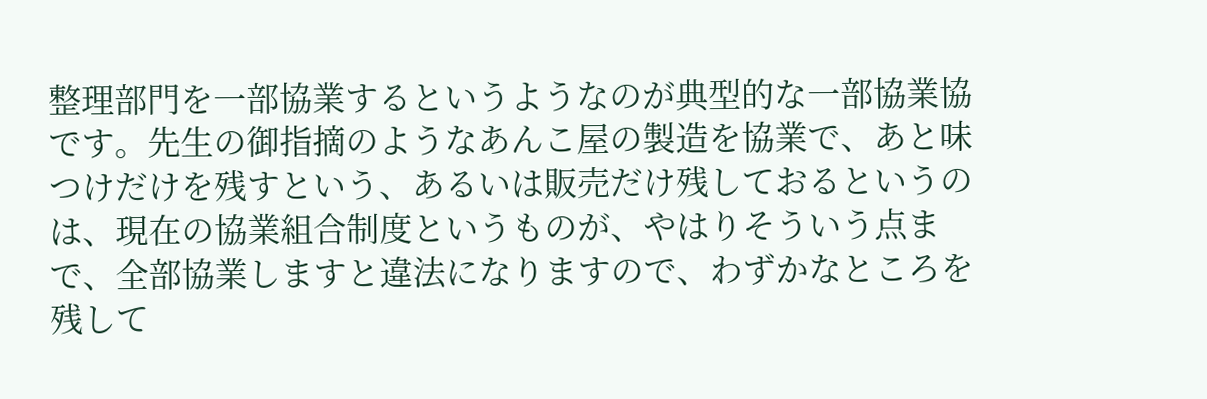整理部門を一部協業するというようなのが典型的な一部協業協です。先生の御指摘のようなあんこ屋の製造を協業で、あと味つけだけを残すという、あるいは販売だけ残しておるというのは、現在の協業組合制度というものが、やはりそういう点まで、全部協業しますと違法になりますので、わずかなところを残して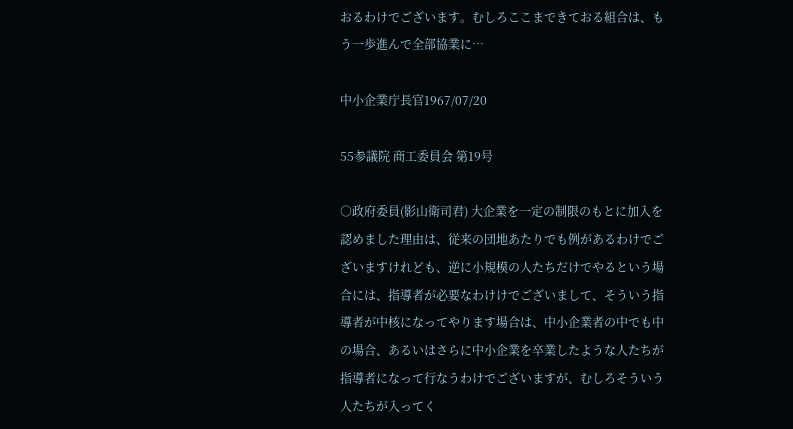おるわけでございます。むしろここまできておる組合は、もう一歩進んで全部協業に…

中小企業庁長官1967/07/20

55参議院 商工委員会 第19号

○政府委員(影山衛司君) 大企業を一定の制限のもとに加入を認めました理由は、従来の団地あたりでも例があるわけでございますけれども、逆に小規模の人たちだけでやるという場合には、指導者が必要なわけけでございまして、そういう指導者が中核になってやります場合は、中小企業者の中でも中の場合、あるいはさらに中小企業を卒業したような人たちが指導者になって行なうわけでございますが、むしろそういう人たちが入ってく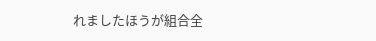れましたほうが組合全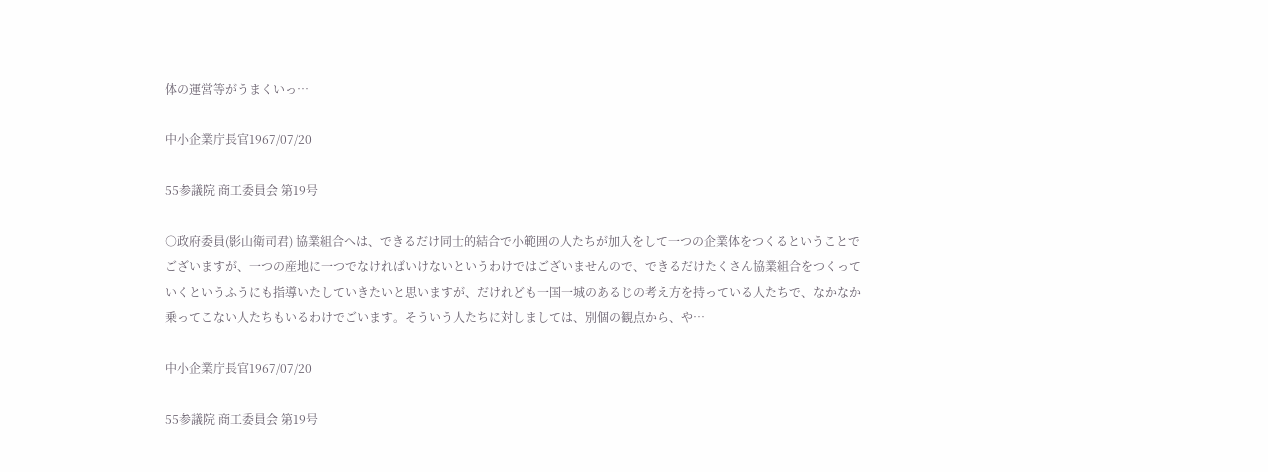体の運営等がうまくいっ…

中小企業庁長官1967/07/20

55参議院 商工委員会 第19号

○政府委員(影山衛司君) 協業組合へは、できるだけ同士的結合で小範囲の人たちが加入をして一つの企業体をつくるということでございますが、一つの産地に一つでなければいけないというわけではございませんので、できるだけたくさん協業組合をつくっていくというふうにも指導いたしていきたいと思いますが、だけれども一国一城のあるじの考え方を持っている人たちで、なかなか乗ってこない人たちもいるわけでごいます。そういう人たちに対しましては、別個の観点から、や…

中小企業庁長官1967/07/20

55参議院 商工委員会 第19号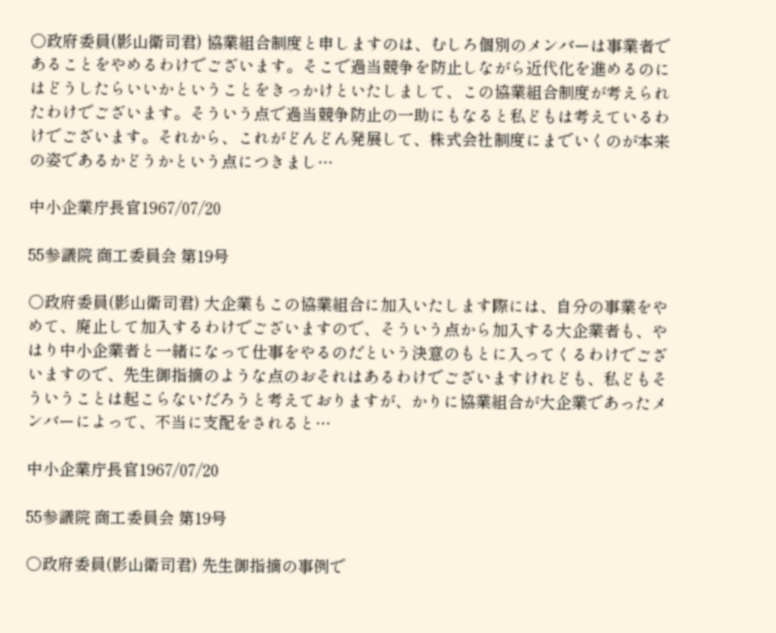○政府委員(影山衛司君) 協業組合制度と申しますのは、むしろ個別のメンバーは事業者であることをやめるわけでございます。そこで過当競争を防止しながら近代化を進めるのにはどうしたらいいかということをきっかけといたしまして、この協業組合制度が考えられたわけでございます。そういう点で過当競争防止の一助にもなると私どもは考えているわけでございます。それから、これがどんどん発展して、株式会社制度にまでいくのが本来の姿であるかどうかという点につきまし…

中小企業庁長官1967/07/20

55参議院 商工委員会 第19号

○政府委員(影山衛司君) 大企業もこの協業組合に加入いたします際には、自分の事業をやめて、廃止して加入するわけでございますので、そういう点から加入する大企業者も、やはり中小企業者と一緒になって仕事をやるのだという決意のもとに入ってくるわけでございますので、先生御指摘のような点のおそれはあるわけでございますけれども、私どもそういうことは起こらないだろうと考えておりますが、かりに協業組合が大企業であったメンバーによって、不当に支配をされると…

中小企業庁長官1967/07/20

55参議院 商工委員会 第19号

○政府委員(影山衛司君) 先生御指摘の事例で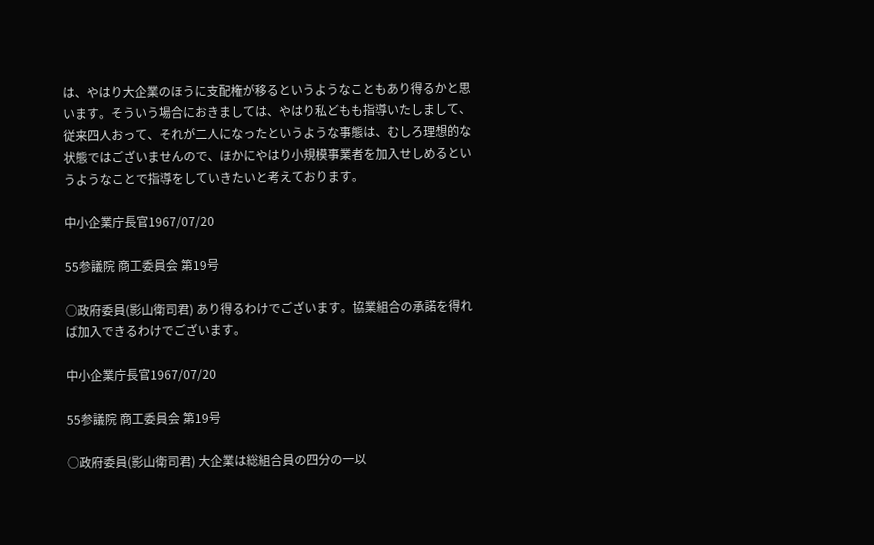は、やはり大企業のほうに支配権が移るというようなこともあり得るかと思います。そういう場合におきましては、やはり私どもも指導いたしまして、従来四人おって、それが二人になったというような事態は、むしろ理想的な状態ではございませんので、ほかにやはり小規模事業者を加入せしめるというようなことで指導をしていきたいと考えております。

中小企業庁長官1967/07/20

55参議院 商工委員会 第19号

○政府委員(影山衛司君) あり得るわけでございます。協業組合の承諾を得れば加入できるわけでございます。

中小企業庁長官1967/07/20

55参議院 商工委員会 第19号

○政府委員(影山衛司君) 大企業は総組合員の四分の一以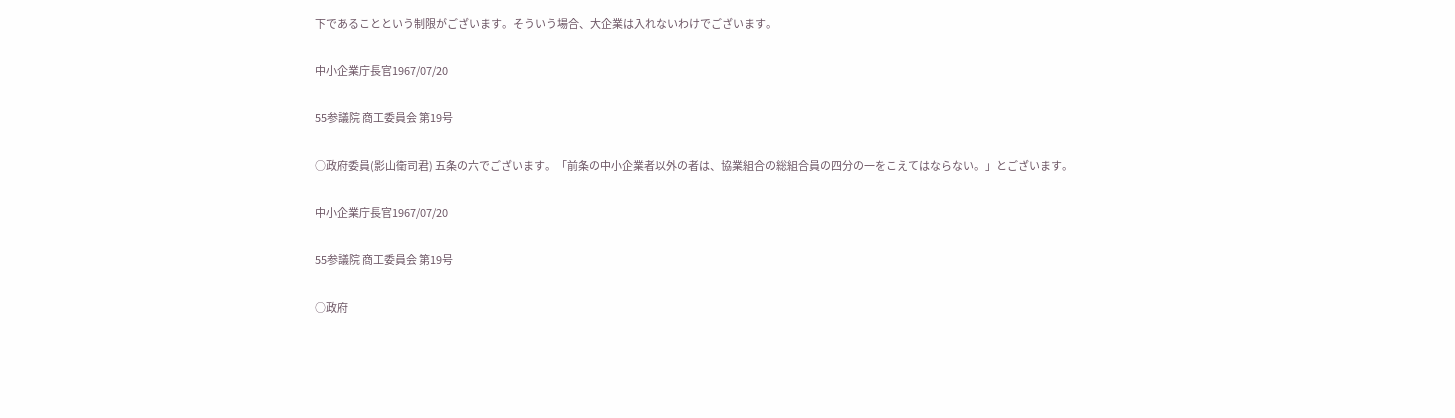下であることという制限がございます。そういう場合、大企業は入れないわけでございます。

中小企業庁長官1967/07/20

55参議院 商工委員会 第19号

○政府委員(影山衛司君) 五条の六でございます。「前条の中小企業者以外の者は、協業組合の総組合員の四分の一をこえてはならない。」とございます。

中小企業庁長官1967/07/20

55参議院 商工委員会 第19号

○政府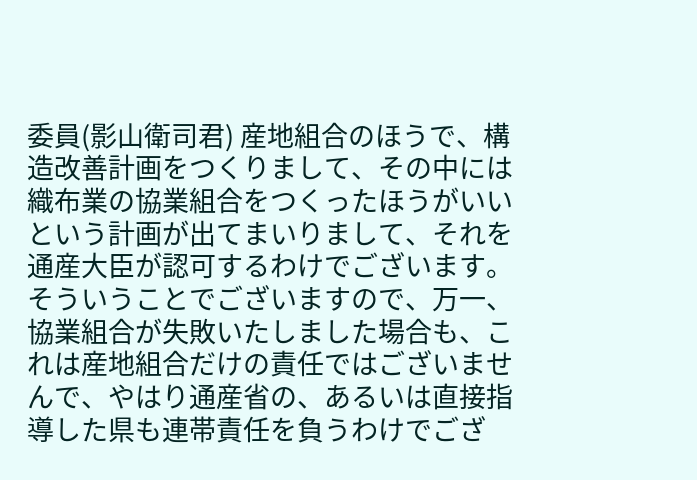委員(影山衛司君) 産地組合のほうで、構造改善計画をつくりまして、その中には織布業の協業組合をつくったほうがいいという計画が出てまいりまして、それを通産大臣が認可するわけでございます。そういうことでございますので、万一、協業組合が失敗いたしました場合も、これは産地組合だけの責任ではございませんで、やはり通産省の、あるいは直接指導した県も連帯責任を負うわけでござ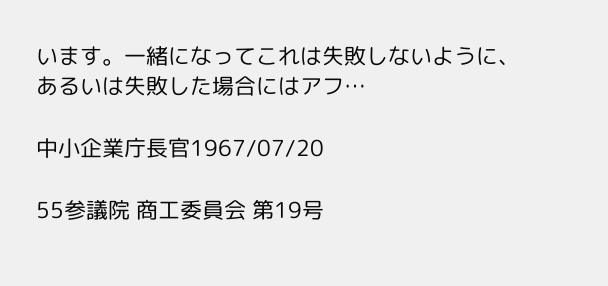います。一緒になってこれは失敗しないように、あるいは失敗した場合にはアフ…

中小企業庁長官1967/07/20

55参議院 商工委員会 第19号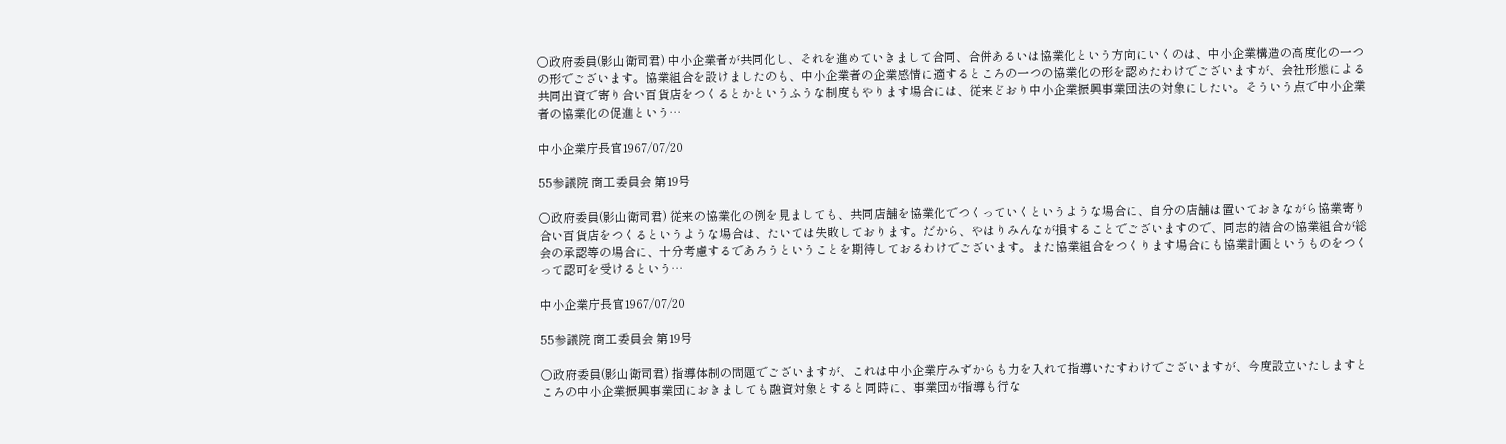○政府委員(影山衛司君) 中小企業者が共同化し、それを進めていきまして合同、合併あるいは協業化という方向にいくのは、中小企業構造の高度化の一つの形でございます。協業組合を設けましたのも、中小企業者の企業感情に適するところの一つの協業化の形を認めたわけでございますが、会社形態による共同出資で寄り合い百貨店をつくるとかというふうな制度もやります場合には、従来どおり中小企業振興事業団法の対象にしたい。そういう点で中小企業者の協業化の促進という…

中小企業庁長官1967/07/20

55参議院 商工委員会 第19号

○政府委員(影山衛司君) 従来の協業化の例を見ましても、共同店舗を協業化でつくっていくというような場合に、自分の店舗は置いておきながら協業寄り合い百貨店をつくるというような場合は、たいては失敗しております。だから、やはりみんなが損することでございますので、同志的結合の協業組合が総会の承認等の場合に、十分考慮するであろうということを期待しておるわけでございます。また協業組合をつくります場合にも協業計画というものをつくって認可を受けるという…

中小企業庁長官1967/07/20

55参議院 商工委員会 第19号

○政府委員(影山衛司君) 指導体制の問題でございますが、これは中小企業庁みずからも力を入れて指導いたすわけでございますが、今度設立いたしますところの中小企業振興事業団におきましても融資対象とすると同時に、事業団が指導も行な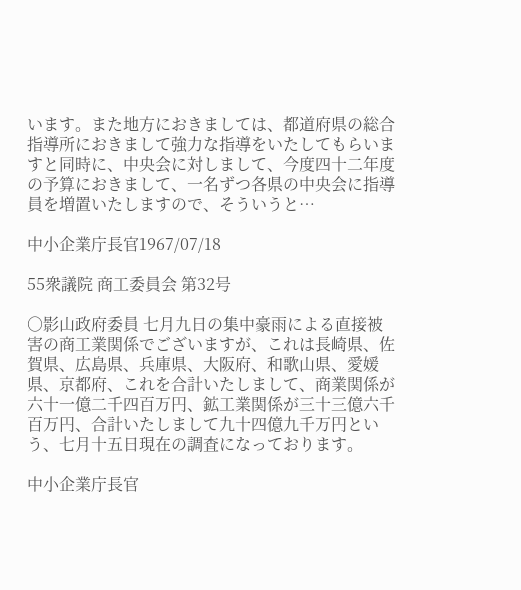います。また地方におきましては、都道府県の総合指導所におきまして強力な指導をいたしてもらいますと同時に、中央会に対しまして、今度四十二年度の予算におきまして、一名ずつ各県の中央会に指導員を増置いたしますので、そういうと…

中小企業庁長官1967/07/18

55衆議院 商工委員会 第32号

○影山政府委員 七月九日の集中豪雨による直接被害の商工業関係でございますが、これは長崎県、佐賀県、広島県、兵庫県、大阪府、和歌山県、愛媛県、京都府、これを合計いたしまして、商業関係が六十一億二千四百万円、鉱工業関係が三十三億六千百万円、合計いたしまして九十四億九千万円という、七月十五日現在の調査になっております。

中小企業庁長官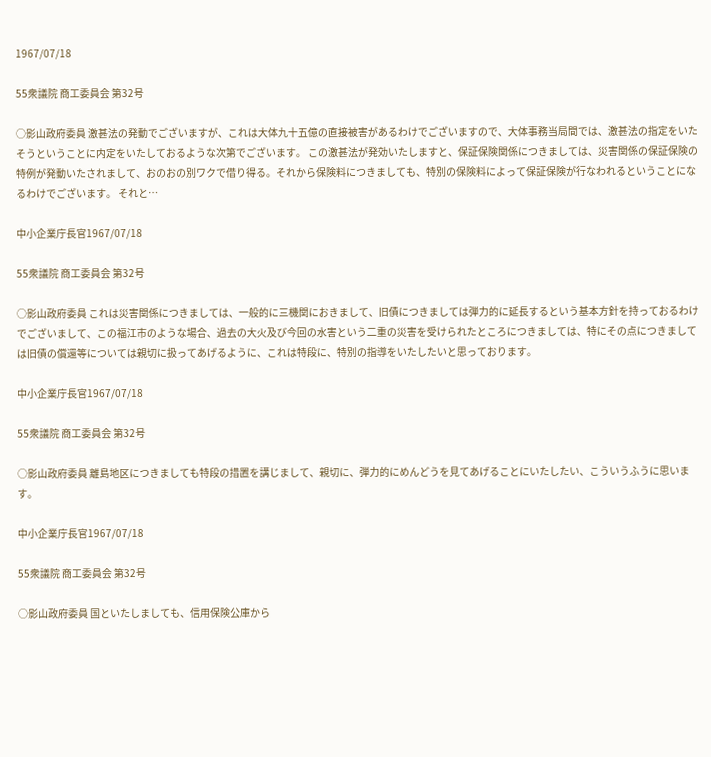1967/07/18

55衆議院 商工委員会 第32号

○影山政府委員 激甚法の発動でございますが、これは大体九十五億の直接被害があるわけでございますので、大体事務当局間では、激甚法の指定をいたそうということに内定をいたしておるような次第でございます。 この激甚法が発効いたしますと、保証保険関係につきましては、災害関係の保証保険の特例が発動いたされまして、おのおの別ワクで借り得る。それから保険料につきましても、特別の保険料によって保証保険が行なわれるということになるわけでございます。 それと…

中小企業庁長官1967/07/18

55衆議院 商工委員会 第32号

○影山政府委員 これは災害関係につきましては、一般的に三機関におきまして、旧債につきましては弾力的に延長するという基本方針を持っておるわけでございまして、この福江市のような場合、過去の大火及び今回の水害という二重の災害を受けられたところにつきましては、特にその点につきましては旧債の償還等については親切に扱ってあげるように、これは特段に、特別の指導をいたしたいと思っております。

中小企業庁長官1967/07/18

55衆議院 商工委員会 第32号

○影山政府委員 離島地区につきましても特段の措置を講じまして、親切に、弾力的にめんどうを見てあげることにいたしたい、こういうふうに思います。

中小企業庁長官1967/07/18

55衆議院 商工委員会 第32号

○影山政府委員 国といたしましても、信用保険公庫から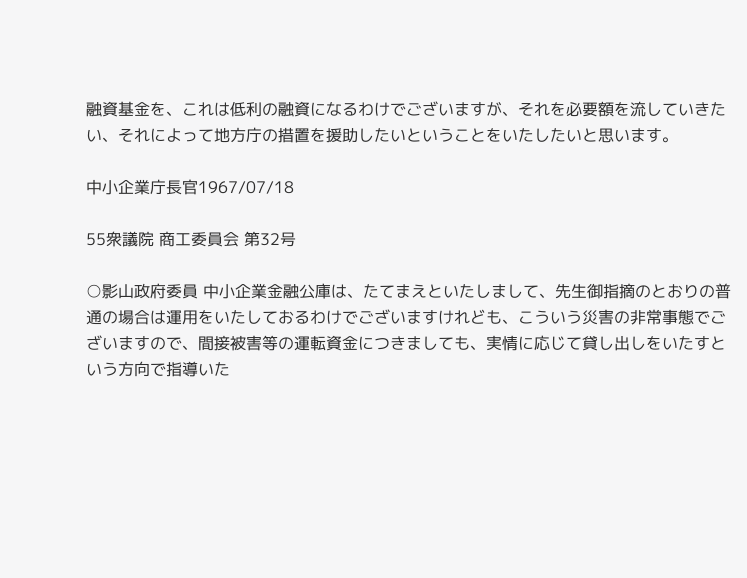融資基金を、これは低利の融資になるわけでございますが、それを必要額を流していきたい、それによって地方庁の措置を援助したいということをいたしたいと思います。

中小企業庁長官1967/07/18

55衆議院 商工委員会 第32号

○影山政府委員 中小企業金融公庫は、たてまえといたしまして、先生御指摘のとおりの普通の場合は運用をいたしておるわけでございますけれども、こういう災害の非常事態でございますので、間接被害等の運転資金につきましても、実情に応じて貸し出しをいたすという方向で指導いた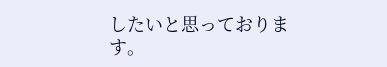したいと思っております。